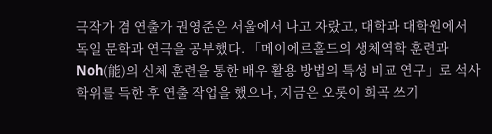극작가 겸 연출가 권영준은 서울에서 나고 자랐고, 대학과 대학원에서 독일 문학과 연극을 공부했다. 「메이에르홀드의 생체역학 훈련과 Noh(能)의 신체 훈련을 통한 배우 활용 방법의 특성 비교 연구」로 석사 학위를 득한 후 연출 작업을 했으나, 지금은 오롯이 희곡 쓰기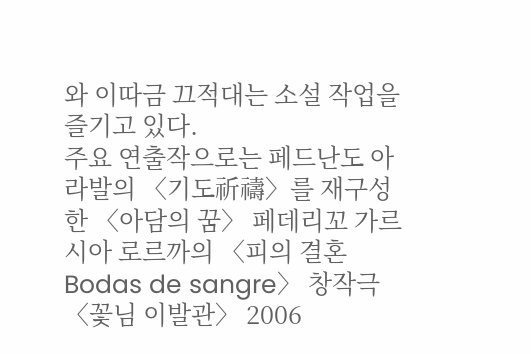와 이따금 끄적대는 소설 작업을 즐기고 있다.
주요 연출작으로는 페드난도 아라발의 〈기도祈禱〉를 재구성한 〈아담의 꿈〉 페데리꼬 가르시아 로르까의 〈피의 결혼Bodas de sangre〉 창작극 〈꽃님 이발관〉 2006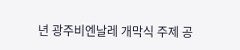년 광주비엔날레 개막식 주제 공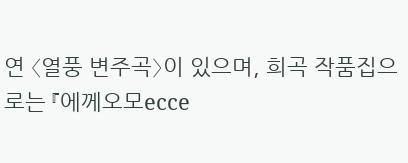연 〈열풍 변주곡〉이 있으며, 희곡 작품집으로는 『에께오모ecce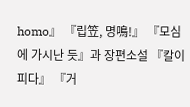homo』 『립笠, 명鳴!』 『모심에 가시난 듯』과 장편소설 『칼이 피다』 『거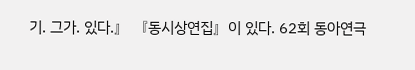기. 그가. 있다.』 『동시상연집』이 있다. 62회 동아연극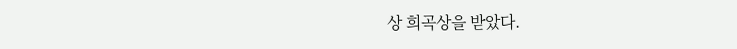상 희곡상을 받았다.